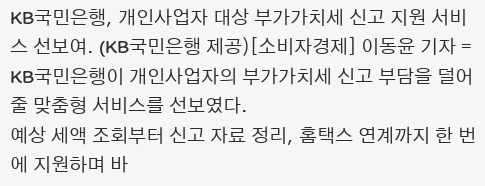KB국민은행, 개인사업자 대상 부가가치세 신고 지원 서비스 선보여. (KB국민은행 제공)[소비자경제] 이동윤 기자 = KB국민은행이 개인사업자의 부가가치세 신고 부담을 덜어줄 맞춤형 서비스를 선보였다.
예상 세액 조회부터 신고 자료 정리, 홈택스 연계까지 한 번에 지원하며 바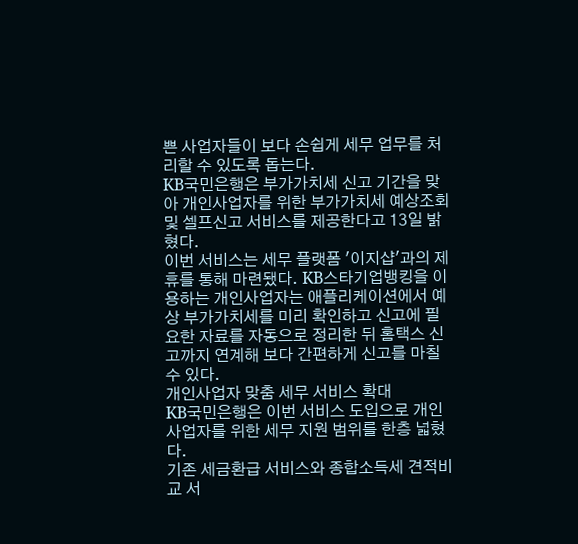쁜 사업자들이 보다 손쉽게 세무 업무를 처리할 수 있도록 돕는다.
KB국민은행은 부가가치세 신고 기간을 맞아 개인사업자를 위한 부가가치세 예상조회 및 셀프신고 서비스를 제공한다고 13일 밝혔다.
이번 서비스는 세무 플랫폼 '이지샵'과의 제휴를 통해 마련됐다. KB스타기업뱅킹을 이용하는 개인사업자는 애플리케이션에서 예상 부가가치세를 미리 확인하고 신고에 필요한 자료를 자동으로 정리한 뒤 홈택스 신고까지 연계해 보다 간편하게 신고를 마칠 수 있다.
개인사업자 맞춤 세무 서비스 확대
KB국민은행은 이번 서비스 도입으로 개인사업자를 위한 세무 지원 범위를 한층 넓혔다.
기존 세금환급 서비스와 종합소득세 견적비교 서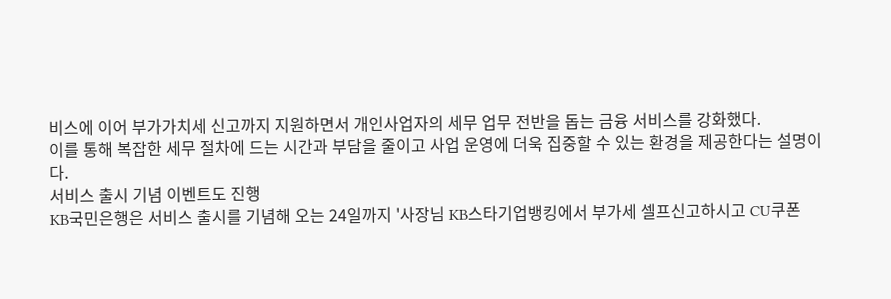비스에 이어 부가가치세 신고까지 지원하면서 개인사업자의 세무 업무 전반을 돕는 금융 서비스를 강화했다.
이를 통해 복잡한 세무 절차에 드는 시간과 부담을 줄이고 사업 운영에 더욱 집중할 수 있는 환경을 제공한다는 설명이다.
서비스 출시 기념 이벤트도 진행
KB국민은행은 서비스 출시를 기념해 오는 24일까지 '사장님 KB스타기업뱅킹에서 부가세 셀프신고하시고 CU쿠폰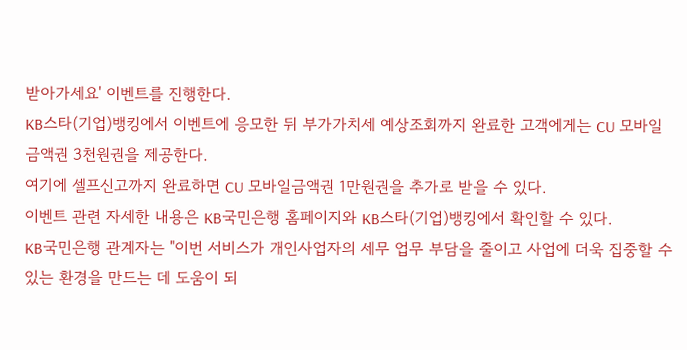받아가세요' 이벤트를 진행한다.
KB스타(기업)뱅킹에서 이벤트에 응모한 뒤 부가가치세 예상조회까지 완료한 고객에게는 CU 모바일금액권 3천원권을 제공한다.
여기에 셀프신고까지 완료하면 CU 모바일금액권 1만원권을 추가로 받을 수 있다.
이벤트 관련 자세한 내용은 KB국민은행 홈페이지와 KB스타(기업)뱅킹에서 확인할 수 있다.
KB국민은행 관계자는 "이번 서비스가 개인사업자의 세무 업무 부담을 줄이고 사업에 더욱 집중할 수 있는 환경을 만드는 데 도움이 되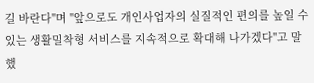길 바란다"며 "앞으로도 개인사업자의 실질적인 편의를 높일 수 있는 생활밀착형 서비스를 지속적으로 확대해 나가겠다"고 말했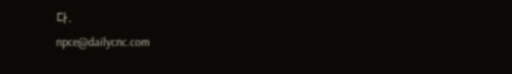다.
npce@dailycnc.com